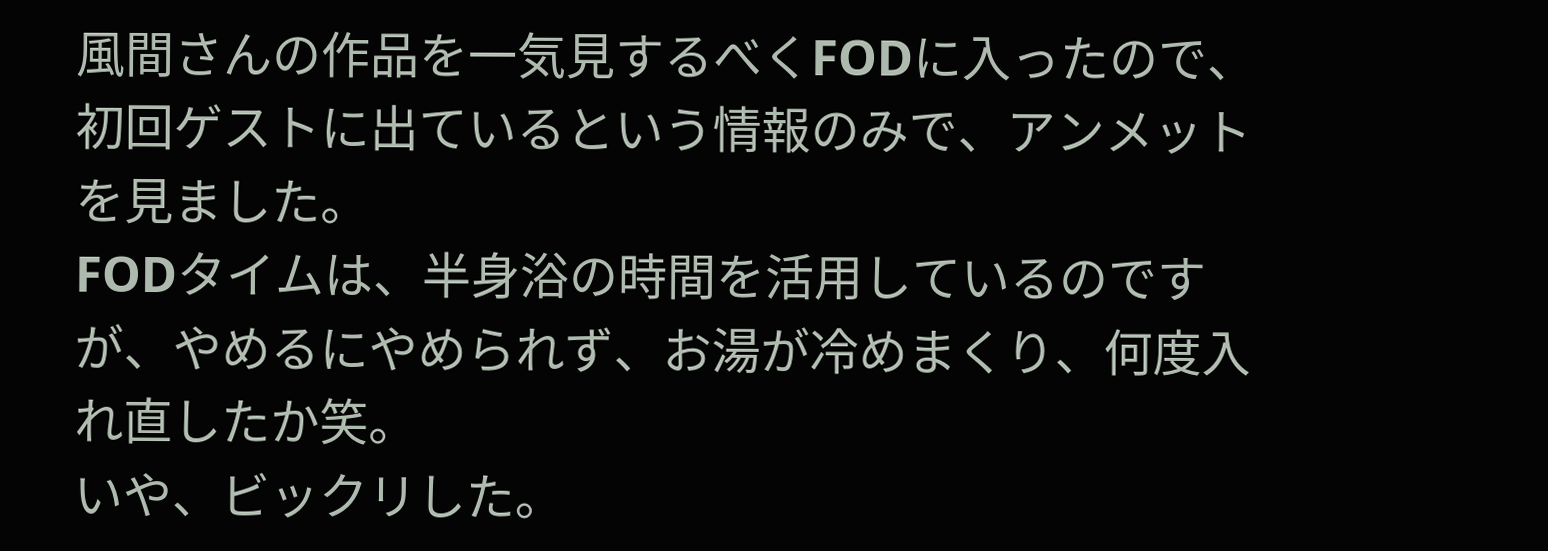風間さんの作品を一気見するべくFODに入ったので、初回ゲストに出ているという情報のみで、アンメットを見ました。
FODタイムは、半身浴の時間を活用しているのですが、やめるにやめられず、お湯が冷めまくり、何度入れ直したか笑。
いや、ビックリした。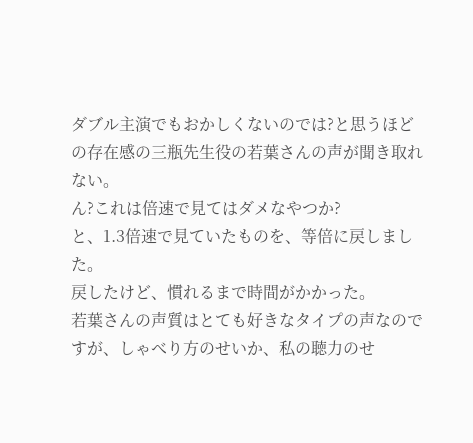ダブル主演でもおかしくないのでは?と思うほどの存在感の三瓶先生役の若葉さんの声が聞き取れない。
ん?これは倍速で見てはダメなやつか?
と、1.3倍速で見ていたものを、等倍に戻しました。
戻したけど、慣れるまで時間がかかった。
若葉さんの声質はとても好きなタイプの声なのですが、しゃべり方のせいか、私の聴力のせ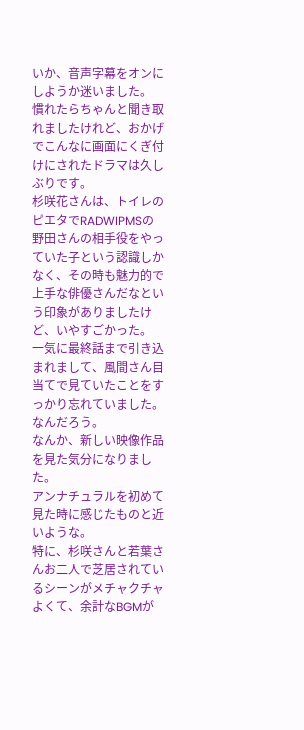いか、音声字幕をオンにしようか迷いました。
慣れたらちゃんと聞き取れましたけれど、おかげでこんなに画面にくぎ付けにされたドラマは久しぶりです。
杉咲花さんは、トイレのピエタでRADWIPMSの野田さんの相手役をやっていた子という認識しかなく、その時も魅力的で上手な俳優さんだなという印象がありましたけど、いやすごかった。
一気に最終話まで引き込まれまして、風間さん目当てで見ていたことをすっかり忘れていました。
なんだろう。
なんか、新しい映像作品を見た気分になりました。
アンナチュラルを初めて見た時に感じたものと近いような。
特に、杉咲さんと若葉さんお二人で芝居されているシーンがメチャクチャよくて、余計なBGMが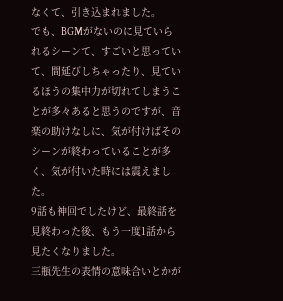なくて、引き込まれました。
でも、BGMがないのに見ていられるシーンて、すごいと思っていて、間延びしちゃったり、見ているほうの集中力が切れてしまうことが多々あると思うのですが、音楽の助けなしに、気が付けばそのシーンが終わっていることが多く、気が付いた時には震えました。
9話も神回でしたけど、最終話を見終わった後、もう一度1話から見たくなりました。
三瓶先生の表情の意味合いとかが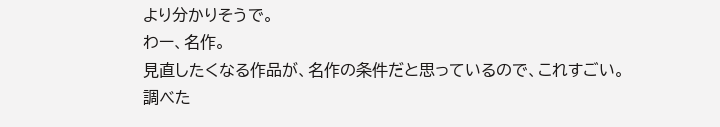より分かりそうで。
わー、名作。
見直したくなる作品が、名作の条件だと思っているので、これすごい。
調べた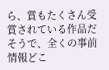ら、賞もたくさん受賞されている作品だそうで、全くの事前情報どこ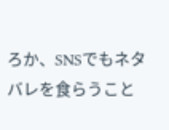ろか、SNSでもネタバレを食らうこと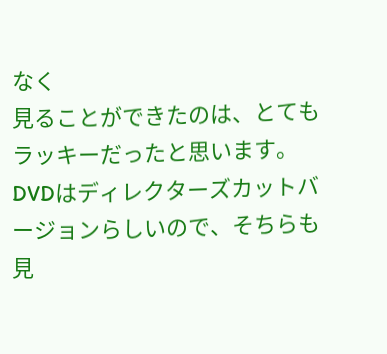なく
見ることができたのは、とてもラッキーだったと思います。
DVDはディレクターズカットバージョンらしいので、そちらも見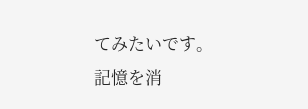てみたいです。
記憶を消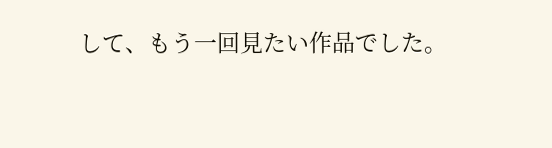して、もう一回見たい作品でした。